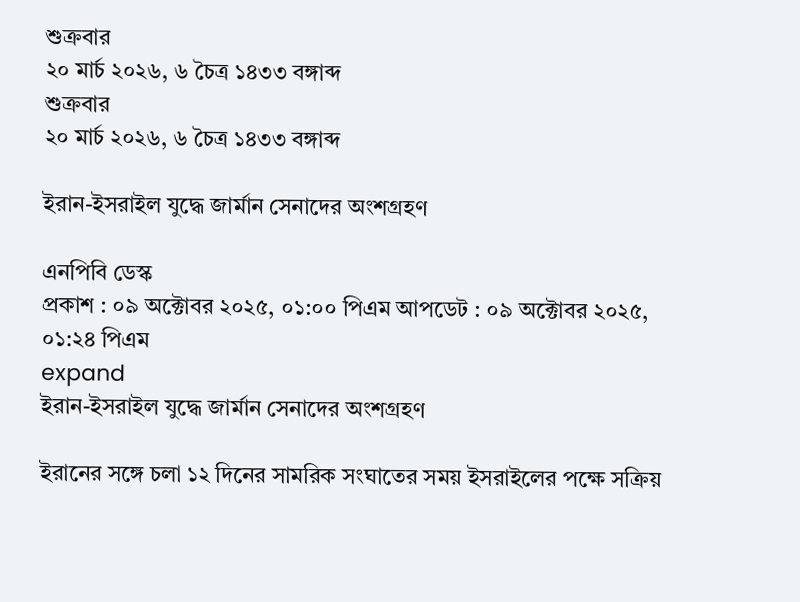শুক্রবার
২০ মার্চ ২০২৬, ৬ চৈত্র ১৪৩৩ বঙ্গাব্দ
শুক্রবার
২০ মার্চ ২০২৬, ৬ চৈত্র ১৪৩৩ বঙ্গাব্দ

ইরান-ইসরাইল যুদ্ধে জার্মান সেনাদের অংশগ্রহণ

এনপিবি ডেস্ক
প্রকাশ : ০৯ অক্টোবর ২০২৫, ০১:০০ পিএম আপডেট : ০৯ অক্টোবর ২০২৫, ০১:২৪ পিএম
expand
ইরান-ইসরাইল যুদ্ধে জার্মান সেনাদের অংশগ্রহণ

ইরানের সঙ্গে চলা ১২ দিনের সামরিক সংঘাতের সময় ইসরাইলের পক্ষে সক্রিয়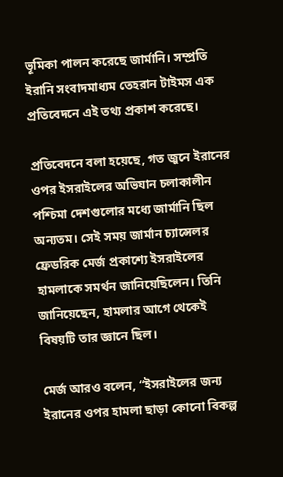ভূমিকা পালন করেছে জার্মানি। সম্প্রতি ইরানি সংবাদমাধ্যম তেহরান টাইমস এক প্রতিবেদনে এই তথ্য প্রকাশ করেছে।

প্রতিবেদনে বলা হয়েছে, গত জুনে ইরানের ওপর ইসরাইলের অভিযান চলাকালীন পশ্চিমা দেশগুলোর মধ্যে জার্মানি ছিল অন্যতম। সেই সময় জার্মান চ্যান্সেলর ফ্রেডরিক মের্জ প্রকাশ্যে ইসরাইলের হামলাকে সমর্থন জানিয়েছিলেন। তিনি জানিয়েছেন, হামলার আগে থেকেই বিষয়টি তার জ্ঞানে ছিল।

মের্জ আরও বলেন, “ইসরাইলের জন্য ইরানের ওপর হামলা ছাড়া কোনো বিকল্প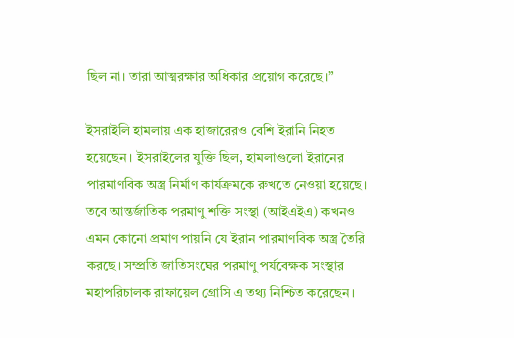ছিল না। তারা আত্মরক্ষার অধিকার প্রয়োগ করেছে।”

ইসরাইলি হামলায় এক হাজারেরও বেশি ইরানি নিহত হয়েছেন। ইসরাইলের যুক্তি ছিল, হামলাগুলো ইরানের পারমাণবিক অস্ত্র নির্মাণ কার্যক্রমকে রুখতে নেওয়া হয়েছে। তবে আন্তর্জাতিক পরমাণু শক্তি সংস্থা (আইএইএ) কখনও এমন কোনো প্রমাণ পায়নি যে ইরান পারমাণবিক অস্ত্র তৈরি করছে। সম্প্রতি জাতিসংঘের পরমাণু পর্যবেক্ষক সংস্থার মহাপরিচালক রাফায়েল গ্রোসি এ তথ্য নিশ্চিত করেছেন।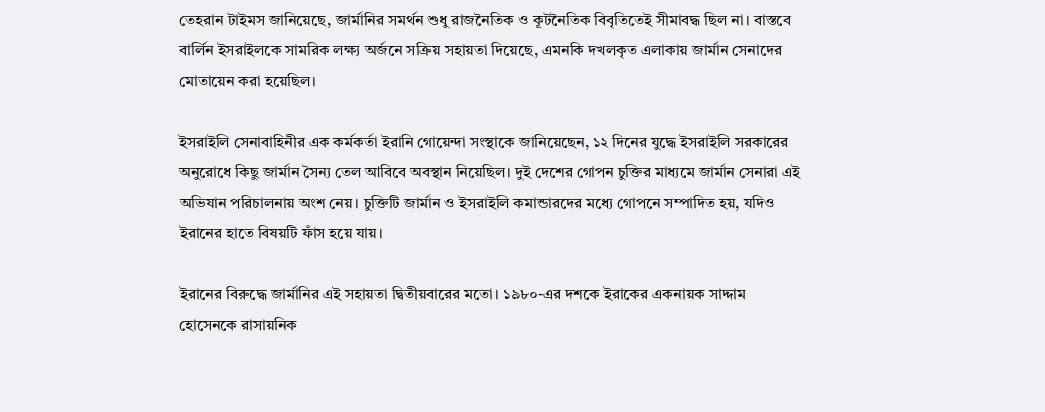তেহরান টাইমস জানিয়েছে, জার্মানির সমর্থন শুধু রাজনৈতিক ও কূটনৈতিক বিবৃতিতেই সীমাবদ্ধ ছিল না। বাস্তবে বার্লিন ইসরাইলকে সামরিক লক্ষ্য অর্জনে সক্রিয় সহায়তা দিয়েছে, এমনকি দখলকৃত এলাকায় জার্মান সেনাদের মোতায়েন করা হয়েছিল।

ইসরাইলি সেনাবাহিনীর এক কর্মকর্তা ইরানি গোয়েন্দা সংস্থাকে জানিয়েছেন, ১২ দিনের যুদ্ধে ইসরাইলি সরকারের অনুরোধে কিছু জার্মান সৈন্য তেল আবিবে অবস্থান নিয়েছিল। দুই দেশের গোপন চুক্তির মাধ্যমে জার্মান সেনারা এই অভিযান পরিচালনায় অংশ নেয়। চুক্তিটি জার্মান ও ইসরাইলি কমান্ডারদের মধ্যে গোপনে সম্পাদিত হয়, যদিও ইরানের হাতে বিষয়টি ফাঁস হয়ে যায়।

ইরানের বিরুদ্ধে জার্মানির এই সহায়তা দ্বিতীয়বারের মতো। ১৯৮০-এর দশকে ইরাকের একনায়ক সাদ্দাম হোসেনকে রাসায়নিক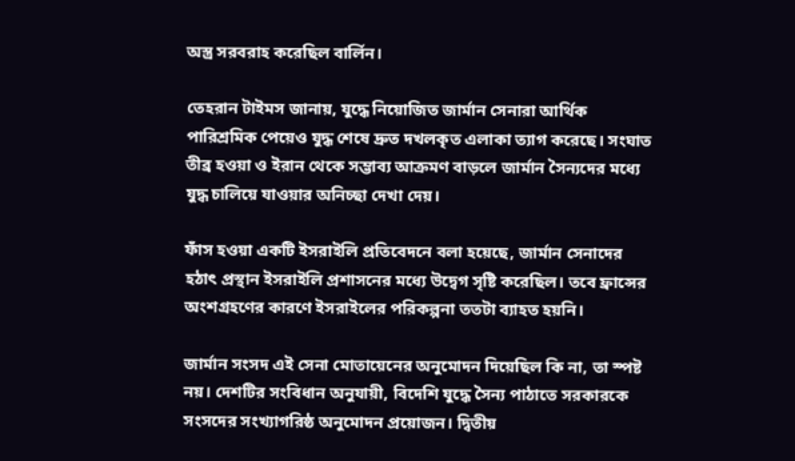অস্ত্র সরবরাহ করেছিল বার্লিন।

তেহরান টাইমস জানায়, যুদ্ধে নিয়োজিত জার্মান সেনারা আর্থিক পারিশ্রমিক পেয়েও যুদ্ধ শেষে দ্রুত দখলকৃত এলাকা ত্যাগ করেছে। সংঘাত তীব্র হওয়া ও ইরান থেকে সম্ভাব্য আক্রমণ বাড়লে জার্মান সৈন্যদের মধ্যে যুদ্ধ চালিয়ে যাওয়ার অনিচ্ছা দেখা দেয়।

ফাঁস হওয়া একটি ইসরাইলি প্রতিবেদনে বলা হয়েছে, জার্মান সেনাদের হঠাৎ প্রস্থান ইসরাইলি প্রশাসনের মধ্যে উদ্বেগ সৃষ্টি করেছিল। তবে ফ্রান্সের অংশগ্রহণের কারণে ইসরাইলের পরিকল্পনা ততটা ব্যাহত হয়নি।

জার্মান সংসদ এই সেনা মোতায়েনের অনুমোদন দিয়েছিল কি না, তা স্পষ্ট নয়। দেশটির সংবিধান অনুযায়ী, বিদেশি যুদ্ধে সৈন্য পাঠাতে সরকারকে সংসদের সংখ্যাগরিষ্ঠ অনুমোদন প্রয়োজন। দ্বিতীয়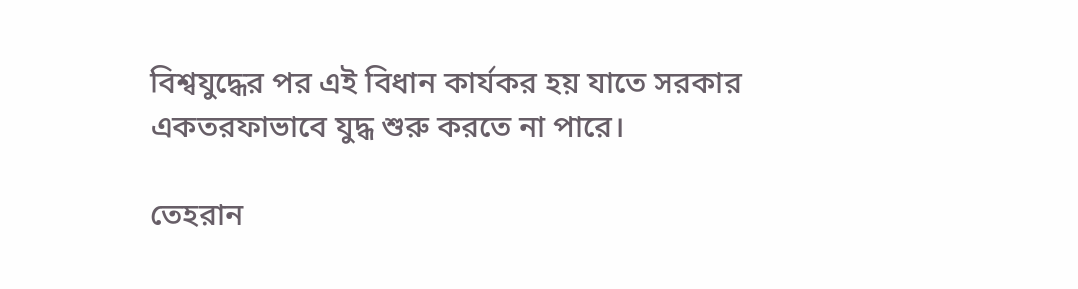বিশ্বযুদ্ধের পর এই বিধান কার্যকর হয় যাতে সরকার একতরফাভাবে যুদ্ধ শুরু করতে না পারে।

তেহরান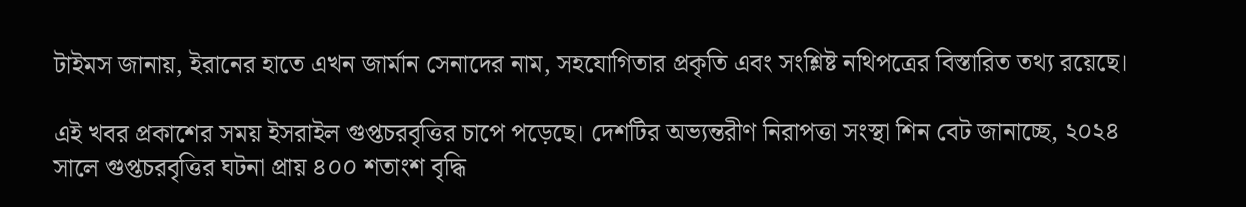টাইমস জানায়, ইরানের হাতে এখন জার্মান সেনাদের নাম, সহযোগিতার প্রকৃতি এবং সংশ্লিষ্ট নথিপত্রের বিস্তারিত তথ্য রয়েছে।

এই খবর প্রকাশের সময় ইসরাইল গুপ্তচরবৃত্তির চাপে পড়েছে। দেশটির অভ্যন্তরীণ নিরাপত্তা সংস্থা শিন বেট জানাচ্ছে, ২০২৪ সালে গুপ্তচরবৃত্তির ঘটনা প্রায় ৪০০ শতাংশ বৃদ্ধি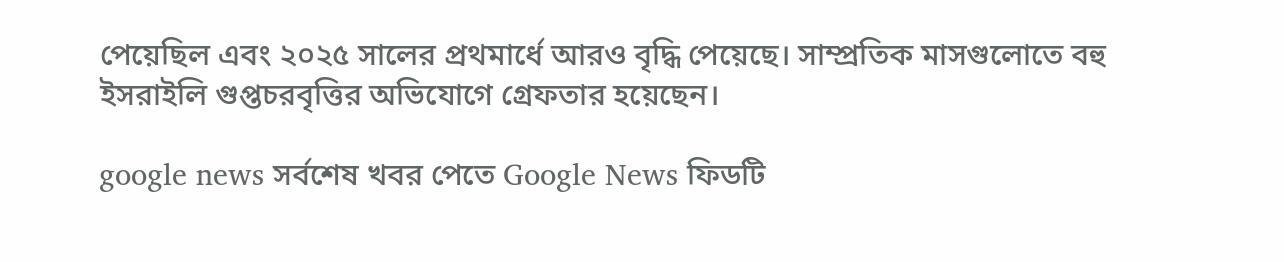পেয়েছিল এবং ২০২৫ সালের প্রথমার্ধে আরও বৃদ্ধি পেয়েছে। সাম্প্রতিক মাসগুলোতে বহু ইসরাইলি গুপ্তচরবৃত্তির অভিযোগে গ্রেফতার হয়েছেন।

google news সর্বশেষ খবর পেতে Google News ফিডটি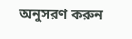অনুসরণ করুন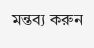মন্তব্য করুন